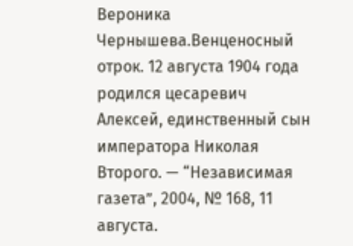Вероника Чернышева.Венценосный отрок. 12 августа 1904 года родился цесаревич Алексей, единственный сын императора Николая Второго. — “Независимая газета”, 2004, № 168, 11 августа.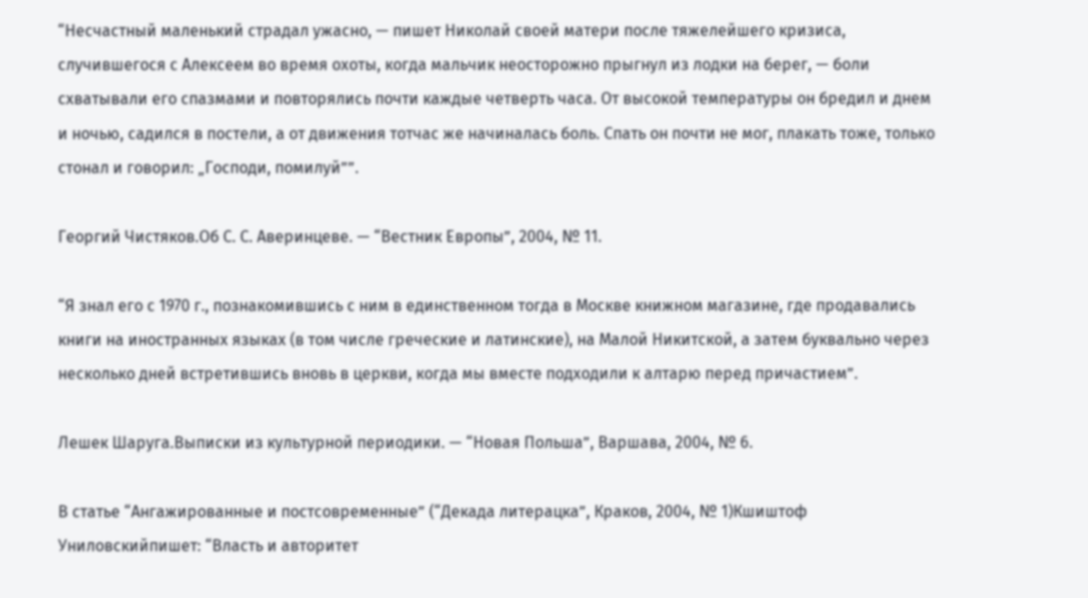“Несчастный маленький страдал ужасно, — пишет Николай своей матери после тяжелейшего кризиса, случившегося с Алексеем во время охоты, когда мальчик неосторожно прыгнул из лодки на берег, — боли схватывали его спазмами и повторялись почти каждые четверть часа. От высокой температуры он бредил и днем и ночью, садился в постели, а от движения тотчас же начиналась боль. Спать он почти не мог, плакать тоже, только стонал и говорил: „Господи, помилуй””.

Георгий Чистяков.Об С. С. Аверинцеве. — “Вестник Европы”, 2004, № 11.

“Я знал его с 1970 г., познакомившись с ним в единственном тогда в Москве книжном магазине, где продавались книги на иностранных языках (в том числе греческие и латинские), на Малой Никитской, а затем буквально через несколько дней встретившись вновь в церкви, когда мы вместе подходили к алтарю перед причастием”.

Лешек Шаруга.Выписки из культурной периодики. — “Новая Польша”, Варшава, 2004, № 6.

В статье “Ангажированные и постсовременные” (“Декада литерацка”, Краков, 2004, № 1)Кшиштоф Униловскийпишет: “Власть и авторитет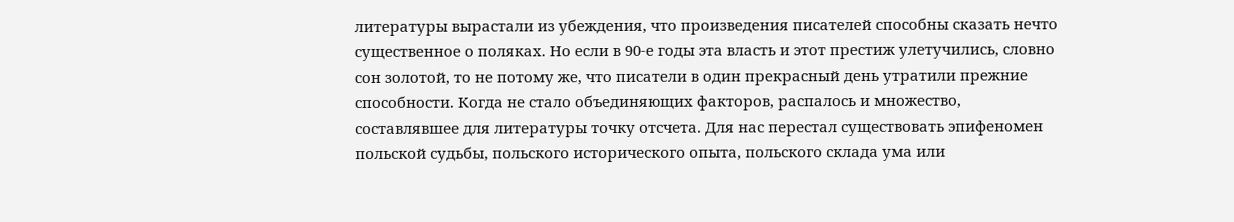литературы вырастали из убеждения, что произведения писателей способны сказать нечто существенное о поляках. Но если в 90-е годы эта власть и этот престиж улетучились, словно сон золотой, то не потому же, что писатели в один прекрасный день утратили прежние способности. Когда не стало объединяющих факторов, распалось и множество, составлявшее для литературы точку отсчета. Для нас перестал существовать эпифеномен польской судьбы, польского исторического опыта, польского склада ума или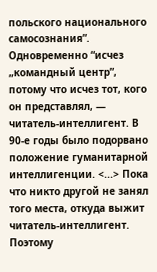польского национального самосознания”. Одновременно “исчез „командный центр”, потому что исчез тот, кого он представлял, — читатель-интеллигент. В 90-е годы было подорвано положение гуманитарной интеллигенции. <...> Пока что никто другой не занял того места, откуда выжит читатель-интеллигент. Поэтому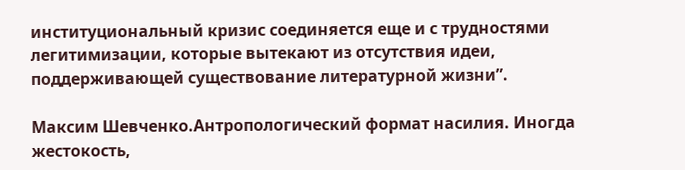институциональный кризис соединяется еще и с трудностями легитимизации, которые вытекают из отсутствия идеи, поддерживающей существование литературной жизни”.

Максим Шевченко.Антропологический формат насилия. Иногда жестокость,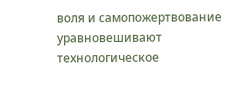воля и самопожертвование уравновешивают технологическое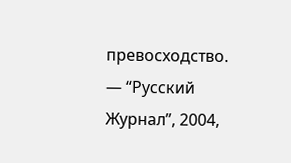превосходство. — “Русский Журнал”, 2004,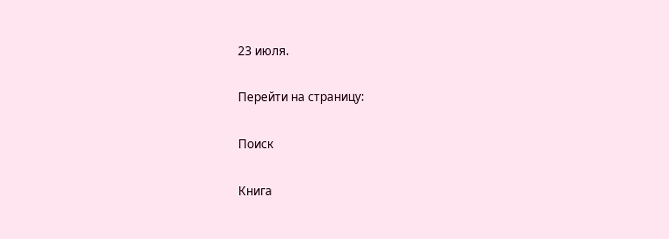23 июля.

Перейти на страницу:

Поиск

Книга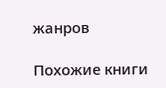жанров

Похожие книги